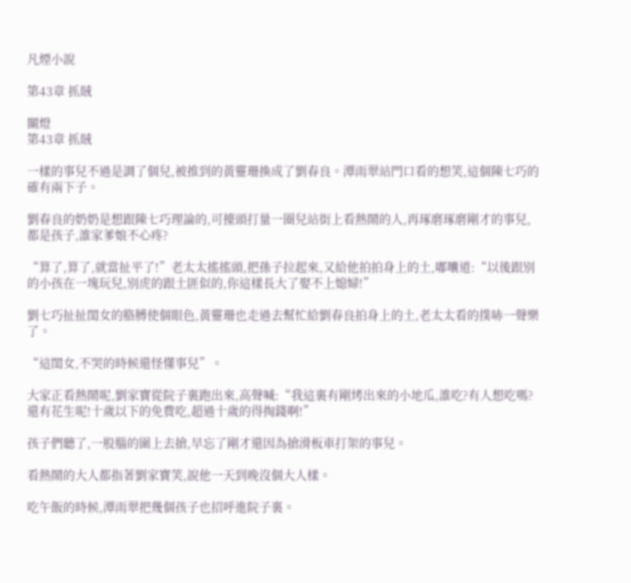凡煙小說

第43章 抓賊

關燈
第43章 抓賊

一樣的事兒不過是調了個兒,被推到的黃靈珊換成了劉春良。潭雨翠站門口看的想笑,這個陳七巧的確有兩下子。

劉春良的奶奶是想跟陳七巧理論的,可擡頭打量一圈兒站街上看熱鬧的人,再琢磨琢磨剛才的事兒,都是孩子,誰家爹娘不心疼?

“算了,算了,就當扯平了!”老太太搖搖頭,把孫子拉起來,又給他拍拍身上的土,嘟囔道:“以後跟別的小孩在一塊玩兒,別虎的跟土匪似的,你這樣長大了娶不上媳婦!”

劉七巧扯扯閨女的胳膊使個眼色,黃靈珊也走過去幫忙給劉春良拍身上的土,老太太看的撲哧一聲樂了。

“這閨女,不哭的時候還怪懂事兒”。

大家正看熱鬧呢,劉家寶從院子裏跑出來,高聲喊:“我這裏有剛烤出來的小地瓜,誰吃?有人想吃嗎?還有花生呢!十歲以下的免費吃,超過十歲的得掏錢啊!”

孩子們聽了,一股腦的圍上去搶,早忘了剛才還因為搶滑板車打架的事兒。

看熱鬧的大人都指著劉家寶笑,說他一天到晚沒個大人樣。

吃午飯的時候,潭雨翠把幾個孩子也招呼進院子裏。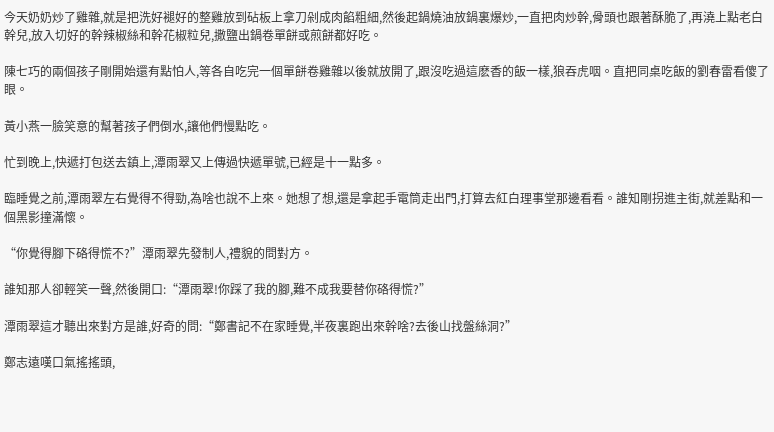今天奶奶炒了雞雜,就是把洗好褪好的整雞放到砧板上拿刀剁成肉餡粗細,然後起鍋燒油放鍋裏爆炒,一直把肉炒幹,骨頭也跟著酥脆了,再澆上點老白幹兒,放入切好的幹辣椒絲和幹花椒粒兒,撒鹽出鍋卷單餅或煎餅都好吃。

陳七巧的兩個孩子剛開始還有點怕人,等各自吃完一個單餅卷雞雜以後就放開了,跟沒吃過這麽香的飯一樣,狼吞虎咽。直把同桌吃飯的劉春雷看傻了眼。

黃小燕一臉笑意的幫著孩子們倒水,讓他們慢點吃。

忙到晚上,快遞打包送去鎮上,潭雨翠又上傳過快遞單號,已經是十一點多。

臨睡覺之前,潭雨翠左右覺得不得勁,為啥也說不上來。她想了想,還是拿起手電筒走出門,打算去紅白理事堂那邊看看。誰知剛拐進主街,就差點和一個黑影撞滿懷。

“你覺得腳下硌得慌不?”潭雨翠先發制人,禮貌的問對方。

誰知那人卻輕笑一聲,然後開口:“潭雨翠!你踩了我的腳,難不成我要替你硌得慌?”

潭雨翠這才聽出來對方是誰,好奇的問:“鄭書記不在家睡覺,半夜裏跑出來幹啥?去後山找盤絲洞?”

鄭志遠嘆口氣搖搖頭,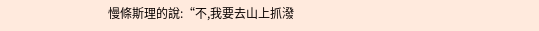慢條斯理的說:“不,我要去山上抓潑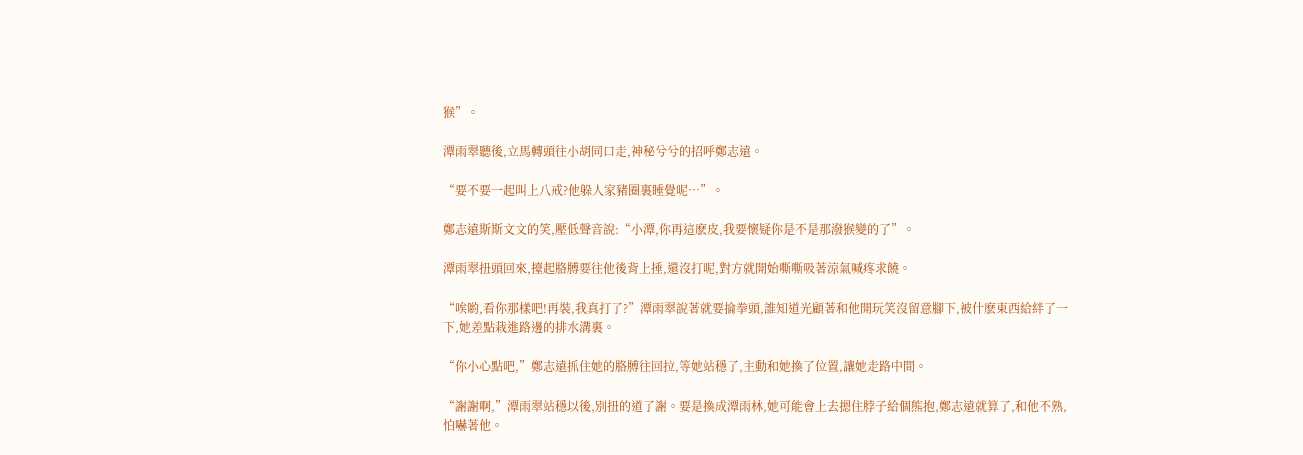猴”。

潭雨翠聽後,立馬轉頭往小胡同口走,神秘兮兮的招呼鄭志遠。

“要不要一起叫上八戒?他躲人家豬圈裏睡覺呢…”。

鄭志遠斯斯文文的笑,壓低聲音說:“小潭,你再這麽皮,我要懷疑你是不是那潑猴變的了”。

潭雨翠扭頭回來,擡起胳膊要往他後背上捶,還沒打呢,對方就開始嘶嘶吸著涼氣喊疼求饒。

“唉喲,看你那樣吧!再裝,我真打了?”潭雨翠說著就要掄拳頭,誰知道光顧著和他開玩笑沒留意腳下,被什麽東西給絆了一下,她差點栽進路邊的排水溝裏。

“你小心點吧,”鄭志遠抓住她的胳膊往回拉,等她站穩了,主動和她換了位置,讓她走路中間。

“謝謝啊,”潭雨翠站穩以後,別扭的道了謝。要是換成潭雨林,她可能會上去摁住脖子給個熊抱,鄭志遠就算了,和他不熟,怕嚇著他。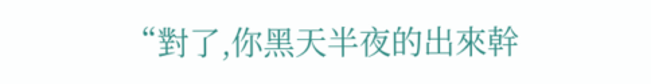“對了,你黑天半夜的出來幹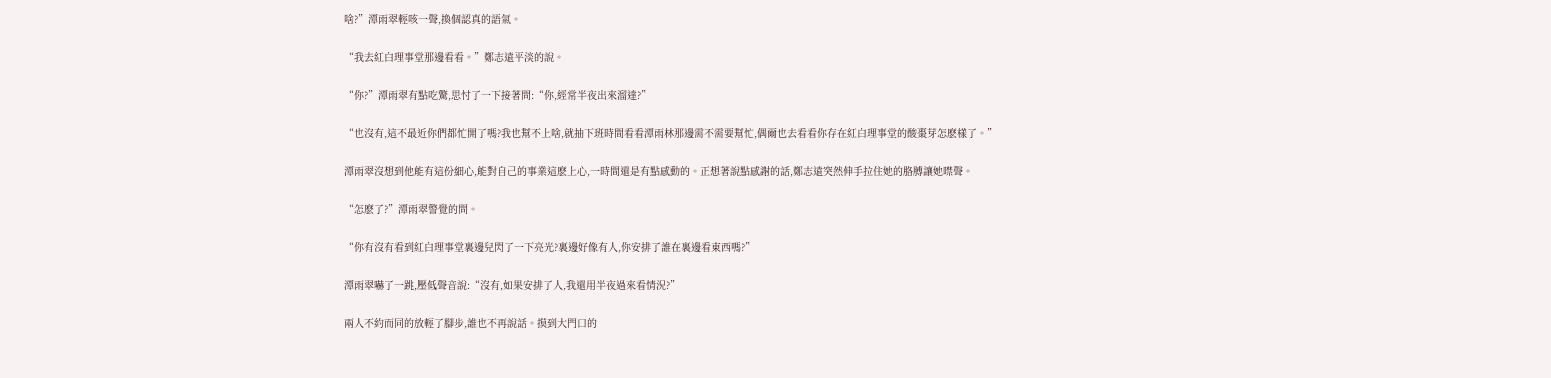啥?”潭雨翠輕咳一聲,換個認真的語氣。

“我去紅白理事堂那邊看看。”鄭志遠平淡的說。

“你?”潭雨翠有點吃驚,思忖了一下接著問:“你,經常半夜出來溜達?”

“也沒有,這不最近你們都忙開了嗎?我也幫不上啥,就抽下班時間看看潭雨林那邊需不需要幫忙,偶爾也去看看你存在紅白理事堂的酸棗芽怎麽樣了。”

潭雨翠沒想到他能有這份細心,能對自己的事業這麽上心,一時間還是有點感動的。正想著說點感謝的話,鄭志遠突然伸手拉住她的胳膊讓她噤聲。

“怎麽了?”潭雨翠警覺的問。

“你有沒有看到紅白理事堂裏邊兒閃了一下亮光?裏邊好像有人,你安排了誰在裏邊看東西嗎?”

潭雨翠嚇了一跳,壓低聲音說:“沒有,如果安排了人,我還用半夜過來看情況?”

兩人不約而同的放輕了腳步,誰也不再說話。摸到大門口的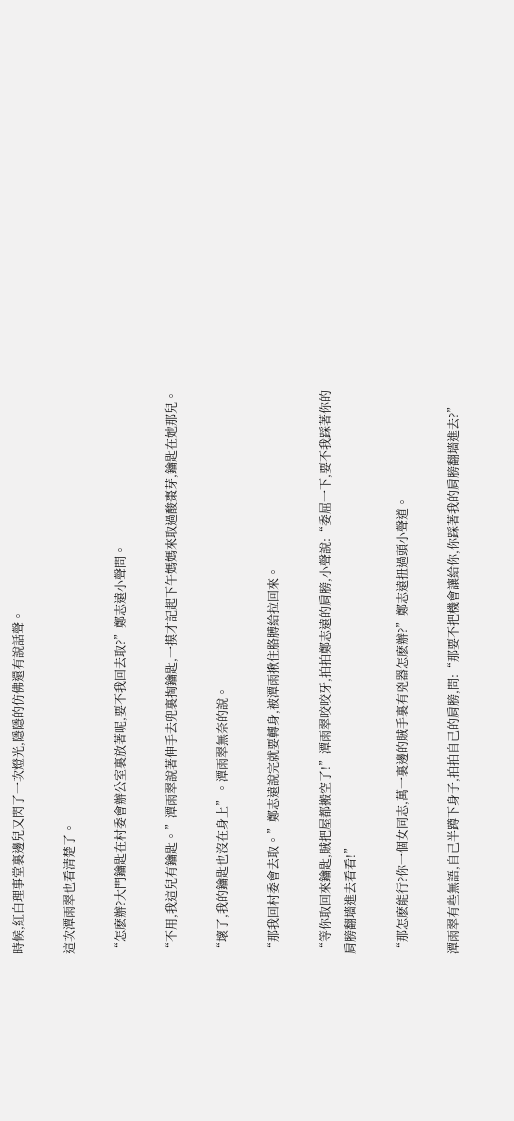時候,紅白理事堂裏邊兒又閃了一次燈光,隱隱的仿佛還有說話聲。

這次潭雨翠也看清楚了。

“怎麽辦?大門鑰匙在村委會辦公室裏放著呢,要不我回去取?”鄭志遠小聲問。

“不用,我這兒有鑰匙。”潭雨翠說著伸手去兜裏掏鑰匙,一摸才記起下午媽媽來取過酸棗芽,鑰匙在她那兒。

“壞了,我的鑰匙也沒在身上”。潭雨翠無奈的說。

“那我回村委會去取。”鄭志遠說完就要轉身,被潭雨揪住胳膊給拉回來。

“等你取回來鑰匙,賊把屋都搬空了!”潭雨翠咬咬牙,拍拍鄭志遠的肩膀,小聲說:“委屈一下,要不我踩著你的肩膀翻墻進去看看!”

“那怎麽能行?你一個女同志,萬一裏邊的賊手裏有兇器怎麽辦?”鄭志遠扭過頭小聲道。

潭雨翠有些無語,自己半蹲下身子,拍拍自己的肩膀,問:“那要不把機會讓給你,你踩著我的肩膀翻墻進去?”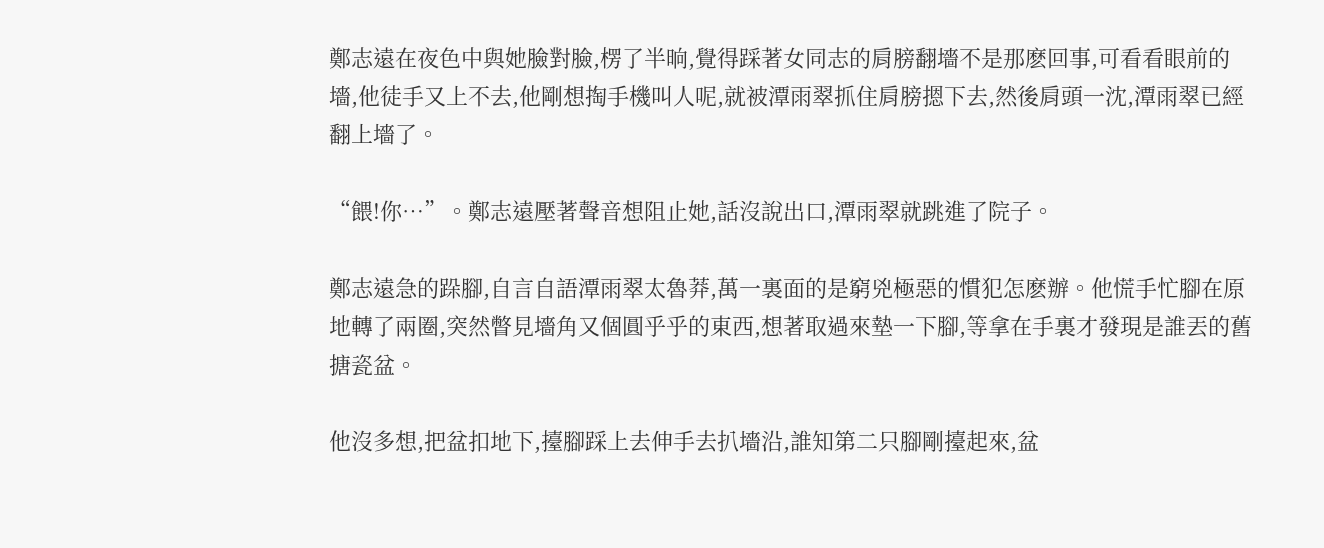鄭志遠在夜色中與她臉對臉,楞了半晌,覺得踩著女同志的肩膀翻墻不是那麽回事,可看看眼前的墻,他徒手又上不去,他剛想掏手機叫人呢,就被潭雨翠抓住肩膀摁下去,然後肩頭一沈,潭雨翠已經翻上墻了。

“餵!你…”。鄭志遠壓著聲音想阻止她,話沒說出口,潭雨翠就跳進了院子。

鄭志遠急的跺腳,自言自語潭雨翠太魯莽,萬一裏面的是窮兇極惡的慣犯怎麽辦。他慌手忙腳在原地轉了兩圈,突然瞥見墻角又個圓乎乎的東西,想著取過來墊一下腳,等拿在手裏才發現是誰丟的舊搪瓷盆。

他沒多想,把盆扣地下,擡腳踩上去伸手去扒墻沿,誰知第二只腳剛擡起來,盆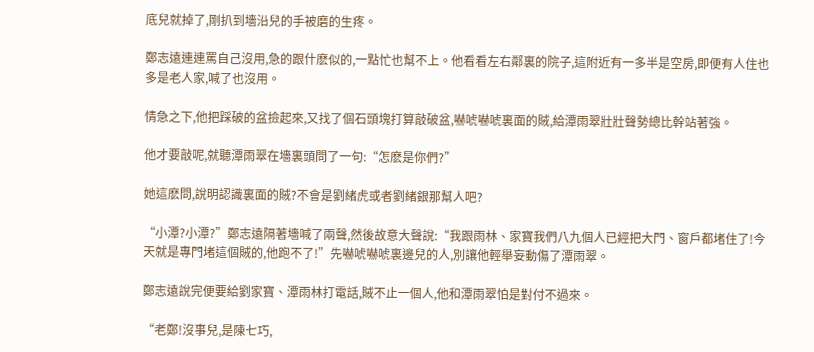底兒就掉了,剛扒到墻沿兒的手被磨的生疼。

鄭志遠連連罵自己沒用,急的跟什麽似的,一點忙也幫不上。他看看左右鄰裏的院子,這附近有一多半是空房,即便有人住也多是老人家,喊了也沒用。

情急之下,他把踩破的盆撿起來,又找了個石頭塊打算敲破盆,嚇唬嚇唬裏面的賊,給潭雨翠壯壯聲勢總比幹站著強。

他才要敲呢,就聽潭雨翠在墻裏頭問了一句:“怎麽是你們?”

她這麽問,說明認識裏面的賊?不會是劉緒虎或者劉緒銀那幫人吧?

“小潭?小潭?”鄭志遠隔著墻喊了兩聲,然後故意大聲說:“我跟雨林、家寶我們八九個人已經把大門、窗戶都堵住了!今天就是專門堵這個賊的,他跑不了!”先嚇唬嚇唬裏邊兒的人,別讓他輕舉妄動傷了潭雨翠。

鄭志遠說完便要給劉家寶、潭雨林打電話,賊不止一個人,他和潭雨翠怕是對付不過來。

“老鄭!沒事兒,是陳七巧,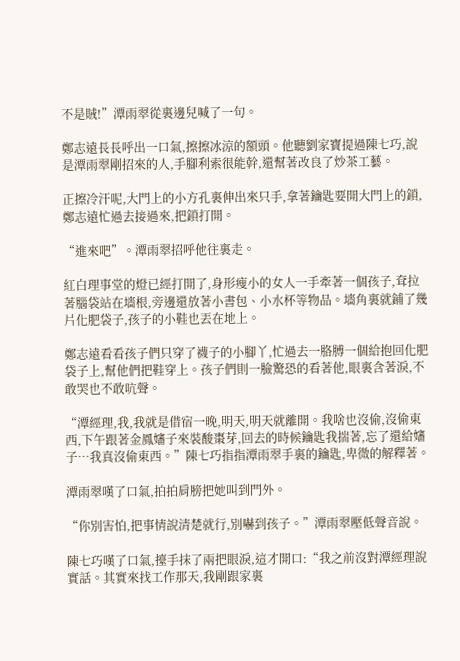不是賊!”潭雨翠從裏邊兒喊了一句。

鄭志遠長長呼出一口氣,擦擦冰涼的額頭。他聽劉家寶提過陳七巧,說是潭雨翠剛招來的人,手腳利索很能幹,還幫著改良了炒茶工藝。

正擦冷汗呢,大門上的小方孔裏伸出來只手,拿著鑰匙要開大門上的鎖,鄭志遠忙過去接過來,把鎖打開。

“進來吧”。潭雨翠招呼他往裏走。

紅白理事堂的燈已經打開了,身形瘦小的女人一手牽著一個孩子,耷拉著腦袋站在墻根,旁邊還放著小書包、小水杯等物品。墻角裏就鋪了幾片化肥袋子,孩子的小鞋也丟在地上。

鄭志遠看看孩子們只穿了襪子的小腳丫,忙過去一胳膊一個給抱回化肥袋子上,幫他們把鞋穿上。孩子們則一臉驚恐的看著他,眼裏含著淚,不敢哭也不敢吭聲。

“潭經理,我,我就是借宿一晚,明天,明天就離開。我啥也沒偷,沒偷東西,下午跟著金鳳嬸子來裝酸棗芽,回去的時候鑰匙我揣著,忘了還給嬸子…我真沒偷東西。”陳七巧指指潭雨翠手裏的鑰匙,卑微的解釋著。

潭雨翠嘆了口氣,拍拍肩膀把她叫到門外。

“你別害怕,把事情說清楚就行,別嚇到孩子。”潭雨翠壓低聲音說。

陳七巧嘆了口氣,擡手抹了兩把眼淚,這才開口:“我之前沒對潭經理說實話。其實來找工作那天,我剛跟家裏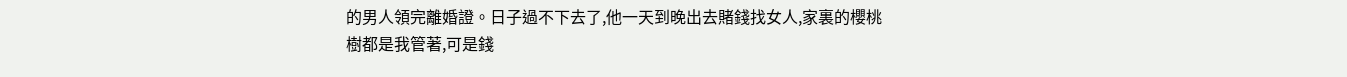的男人領完離婚證。日子過不下去了,他一天到晚出去賭錢找女人,家裏的櫻桃樹都是我管著,可是錢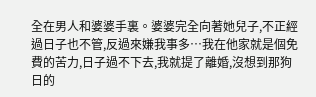全在男人和婆婆手裏。婆婆完全向著她兒子,不正經過日子也不管,反過來嫌我事多…我在他家就是個免費的苦力,日子過不下去,我就提了離婚,沒想到那狗日的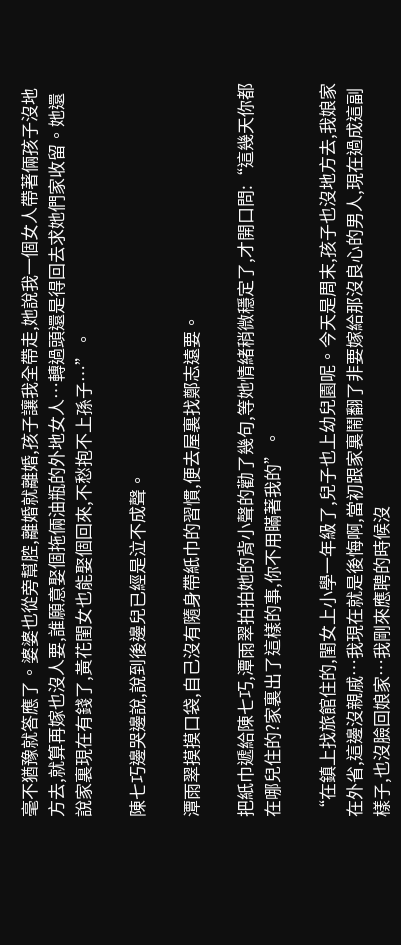毫不猶豫就答應了。婆婆也從旁幫腔,離婚就離婚,孩子讓我全帶走,她說我一個女人帶著倆孩子沒地方去,就算再嫁也沒人要,誰願意娶個拖倆油瓶的外地女人…轉過頭還是得回去求她們家收留。她還說家裏現在有錢了,黃花閨女也能娶個回來,不愁抱不上孫子…”。

陳七巧邊哭邊說,說到後邊兒已經是泣不成聲。

潭雨翠摸摸口袋,自己沒有隨身帶紙巾的習慣,便去屋裏找鄭志遠要。

把紙巾遞給陳七巧,潭雨翠拍拍她的背小聲的勸了幾句,等她情緒稍微穩定了,才開口問:“這幾天你都在哪兒住的?家裏出了這樣的事,你不用瞞著我的”。

“在鎮上找旅館住的,閨女上小學一年級了,兒子也上幼兒園呢。今天是周末,孩子也沒地方去,我娘家在外省,這邊沒親戚…我現在就是後悔啊,當初跟家裏鬧翻了非要嫁給那沒良心的男人,現在過成這副樣子,也沒臉回娘家…我剛來應聘的時候沒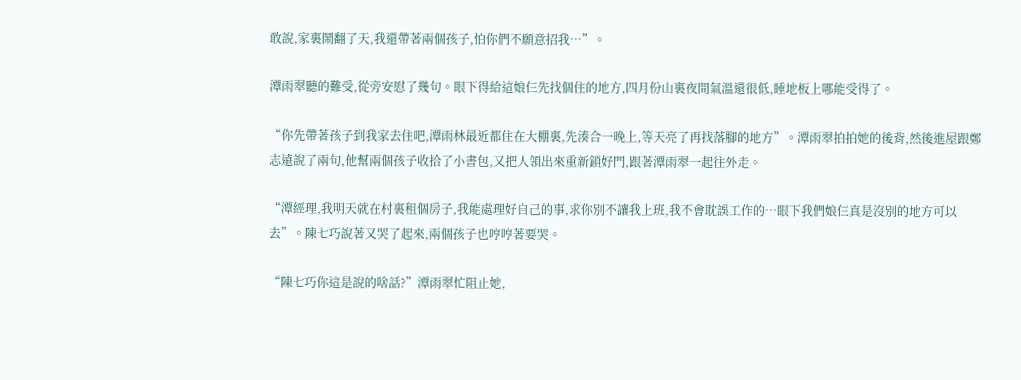敢說,家裏鬧翻了天,我還帶著兩個孩子,怕你們不願意招我…”。

潭雨翠聽的難受,從旁安慰了幾句。眼下得給這娘仨先找個住的地方,四月份山裏夜間氣溫還很低,睡地板上哪能受得了。

“你先帶著孩子到我家去住吧,潭雨林最近都住在大棚裏,先湊合一晚上,等天亮了再找落腳的地方”。潭雨翠拍拍她的後背,然後進屋跟鄭志遠說了兩句,他幫兩個孩子收拾了小書包,又把人領出來重新鎖好門,跟著潭雨翠一起往外走。

“潭經理,我明天就在村裏租個房子,我能處理好自己的事,求你別不讓我上班,我不會耽誤工作的…眼下我們娘仨真是沒別的地方可以去”。陳七巧說著又哭了起來,兩個孩子也哼哼著要哭。

“陳七巧你這是說的啥話?”潭雨翠忙阻止她,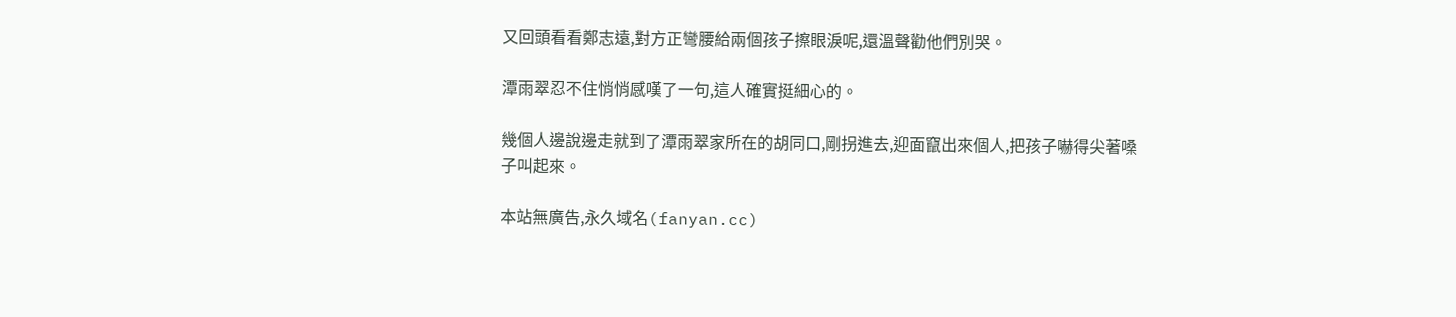又回頭看看鄭志遠,對方正彎腰給兩個孩子擦眼淚呢,還溫聲勸他們別哭。

潭雨翠忍不住悄悄感嘆了一句,這人確實挺細心的。

幾個人邊說邊走就到了潭雨翠家所在的胡同口,剛拐進去,迎面竄出來個人,把孩子嚇得尖著嗓子叫起來。

本站無廣告,永久域名(fanyan.cc)